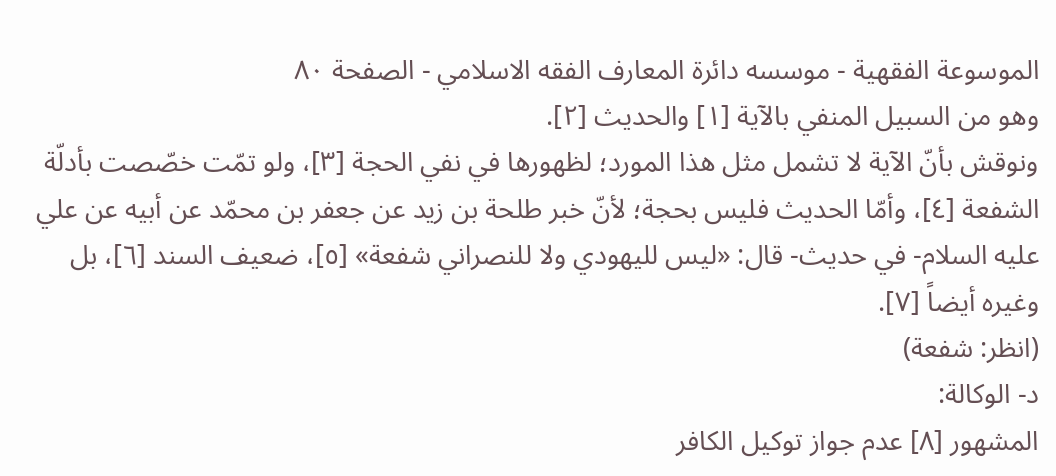الموسوعة الفقهية - موسسه دائرة المعارف الفقه الاسلامي - الصفحة ٨٠
وهو من السبيل المنفي بالآية [١] والحديث [٢].
ونوقش بأنّ الآية لا تشمل مثل هذا المورد؛ لظهورها في نفي الحجة [٣]، ولو تمّت خصّصت بأدلّة الشفعة [٤]، وأمّا الحديث فليس بحجة؛ لأنّ خبر طلحة بن زيد عن جعفر بن محمّد عن أبيه عن علي عليه السلام- في حديث- قال: «ليس لليهودي ولا للنصراني شفعة» [٥]، ضعيف السند [٦]، بل وغيره أيضاً [٧].
(انظر: شفعة)
د- الوكالة:
المشهور [٨] عدم جواز توكيل الكافر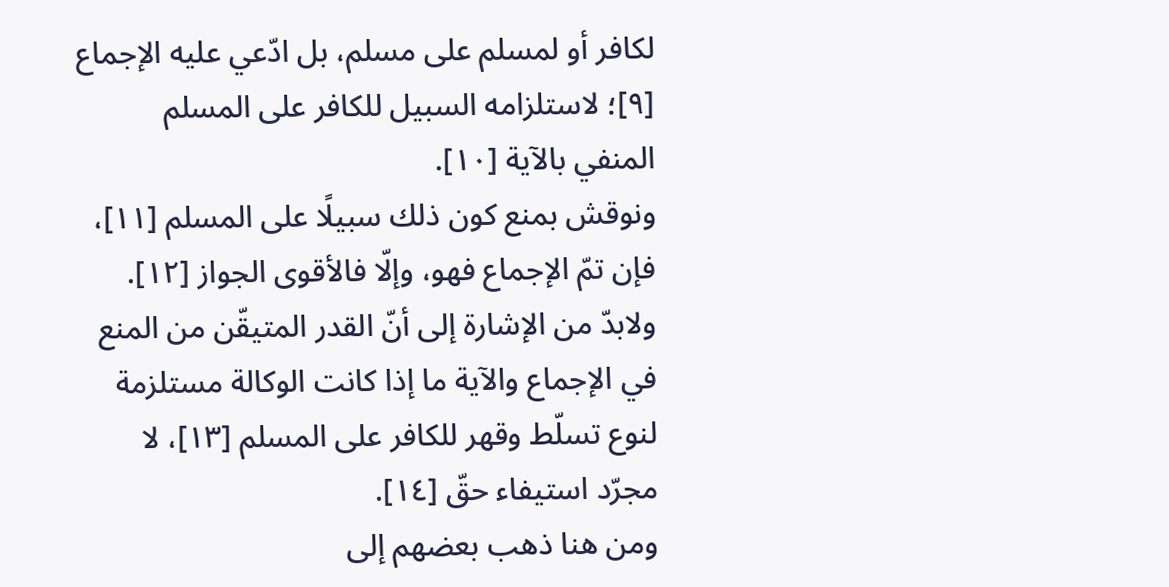لكافر أو لمسلم على مسلم، بل ادّعي عليه الإجماع [٩]؛ لاستلزامه السبيل للكافر على المسلم المنفي بالآية [١٠].
ونوقش بمنع كون ذلك سبيلًا على المسلم [١١]، فإن تمّ الإجماع فهو، وإلّا فالأقوى الجواز [١٢].
ولابدّ من الإشارة إلى أنّ القدر المتيقّن من المنع في الإجماع والآية ما إذا كانت الوكالة مستلزمة لنوع تسلّط وقهر للكافر على المسلم [١٣]، لا مجرّد استيفاء حقّ [١٤].
ومن هنا ذهب بعضهم إلى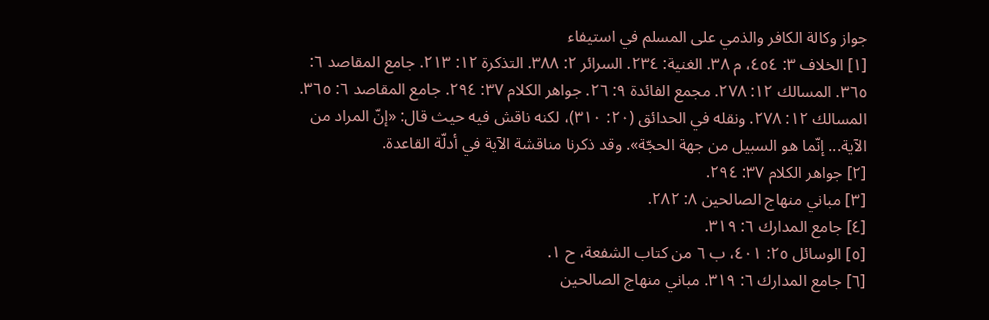جواز وكالة الكافر والذمي على المسلم في استيفاء
[١] الخلاف ٣: ٤٥٤، م ٣٨. الغنية: ٢٣٤. السرائر ٢: ٣٨٨. التذكرة ١٢: ٢١٣. جامع المقاصد ٦: ٣٦٥. المسالك ١٢: ٢٧٨. مجمع الفائدة ٩: ٢٦. جواهر الكلام ٣٧: ٢٩٤. جامع المقاصد ٦: ٣٦٥. المسالك ١٢: ٢٧٨. ونقله في الحدائق (٢٠: ٣١٠)، لكنه ناقش فيه حيث قال: «إنّ المراد من الآية... إنّما هو السبيل من جهة الحجّة». وقد ذكرنا مناقشة الآية في أدلّة القاعدة.
[٢] جواهر الكلام ٣٧: ٢٩٤.
[٣] مباني منهاج الصالحين ٨: ٢٨٢.
[٤] جامع المدارك ٦: ٣١٩.
[٥] الوسائل ٢٥: ٤٠١، ب ٦ من كتاب الشفعة، ح ١.
[٦] جامع المدارك ٦: ٣١٩. مباني منهاج الصالحين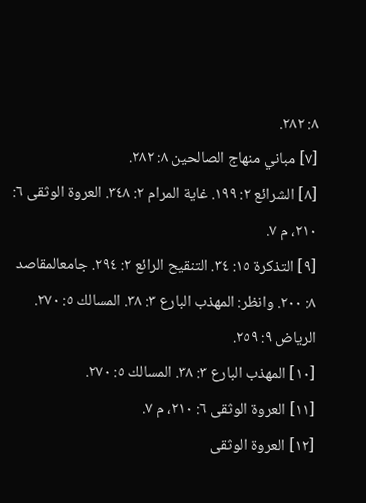٨: ٢٨٢.
[٧] مباني منهاج الصالحين ٨: ٢٨٢.
[٨] الشرائع ٢: ١٩٩. غاية المرام ٢: ٣٤٨. العروة الوثقى ٦: ٢١٠، م ٧.
[٩] التذكرة ١٥: ٣٤. التنقيح الرائع ٢: ٢٩٤. جامعالمقاصد ٨: ٢٠٠. وانظر: المهذب البارع ٣: ٣٨. المسالك ٥: ٢٧٠. الرياض ٩: ٢٥٩.
[١٠] المهذب البارع ٣: ٣٨. المسالك ٥: ٢٧٠.
[١١] العروة الوثقى ٦: ٢١٠، م ٧.
[١٢] العروة الوثقى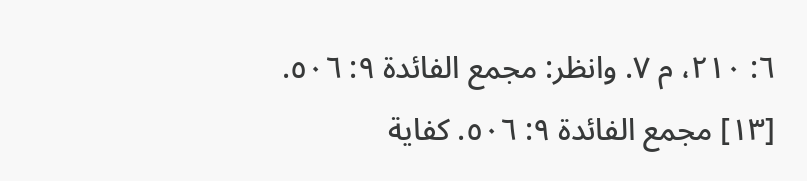٦: ٢١٠، م ٧. وانظر: مجمع الفائدة ٩: ٥٠٦.
[١٣] مجمع الفائدة ٩: ٥٠٦. كفاية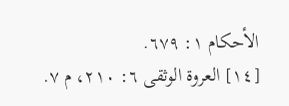الأحكام ١: ٦٧٩.
[١٤] العروة الوثقى ٦: ٢١٠، م ٧.